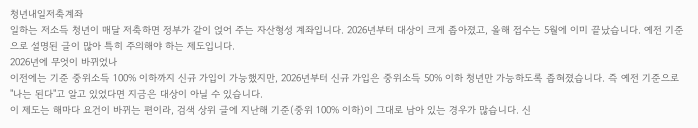청년내일저축계좌
일하는 저소득 청년이 매달 저축하면 정부가 같이 얹어 주는 자산형성 계좌입니다. 2026년부터 대상이 크게 좁아졌고, 올해 접수는 5월에 이미 끝났습니다. 예전 기준으로 설명된 글이 많아 특히 주의해야 하는 제도입니다.
2026년에 무엇이 바뀌었나
이전에는 기준 중위소득 100% 이하까지 신규 가입이 가능했지만, 2026년부터 신규 가입은 중위소득 50% 이하 청년만 가능하도록 좁혀졌습니다. 즉 예전 기준으로 "나는 된다"고 알고 있었다면 지금은 대상이 아닐 수 있습니다.
이 제도는 해마다 요건이 바뀌는 편이라, 검색 상위 글에 지난해 기준(중위 100% 이하)이 그대로 남아 있는 경우가 많습니다. 신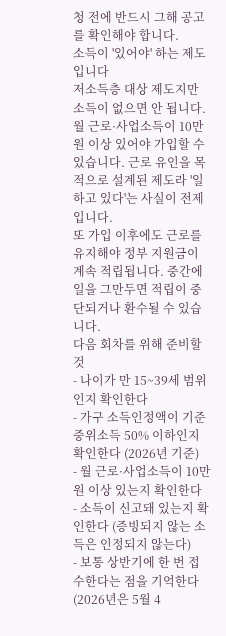청 전에 반드시 그해 공고를 확인해야 합니다.
소득이 '있어야' 하는 제도입니다
저소득층 대상 제도지만 소득이 없으면 안 됩니다. 월 근로·사업소득이 10만원 이상 있어야 가입할 수 있습니다. 근로 유인을 목적으로 설계된 제도라 '일하고 있다'는 사실이 전제입니다.
또 가입 이후에도 근로를 유지해야 정부 지원금이 계속 적립됩니다. 중간에 일을 그만두면 적립이 중단되거나 환수될 수 있습니다.
다음 회차를 위해 준비할 것
- 나이가 만 15~39세 범위인지 확인한다
- 가구 소득인정액이 기준 중위소득 50% 이하인지 확인한다 (2026년 기준)
- 월 근로·사업소득이 10만원 이상 있는지 확인한다
- 소득이 신고돼 있는지 확인한다 (증빙되지 않는 소득은 인정되지 않는다)
- 보통 상반기에 한 번 접수한다는 점을 기억한다 (2026년은 5월 4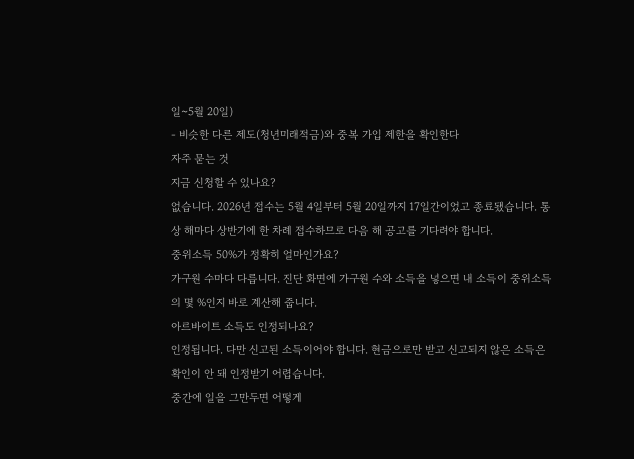일~5월 20일)
- 비슷한 다른 제도(청년미래적금)와 중복 가입 제한을 확인한다
자주 묻는 것
지금 신청할 수 있나요?
없습니다. 2026년 접수는 5월 4일부터 5월 20일까지 17일간이었고 종료됐습니다. 통상 해마다 상반기에 한 차례 접수하므로 다음 해 공고를 기다려야 합니다.
중위소득 50%가 정확히 얼마인가요?
가구원 수마다 다릅니다. 진단 화면에 가구원 수와 소득을 넣으면 내 소득이 중위소득의 몇 %인지 바로 계산해 줍니다.
아르바이트 소득도 인정되나요?
인정됩니다. 다만 신고된 소득이어야 합니다. 현금으로만 받고 신고되지 않은 소득은 확인이 안 돼 인정받기 어렵습니다.
중간에 일을 그만두면 어떻게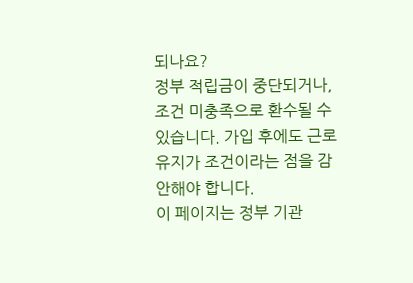되나요?
정부 적립금이 중단되거나, 조건 미충족으로 환수될 수 있습니다. 가입 후에도 근로 유지가 조건이라는 점을 감안해야 합니다.
이 페이지는 정부 기관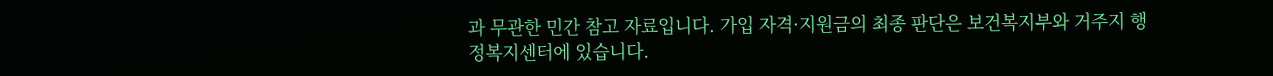과 무관한 민간 참고 자료입니다. 가입 자격·지원금의 최종 판단은 보건복지부와 거주지 행정복지센터에 있습니다.